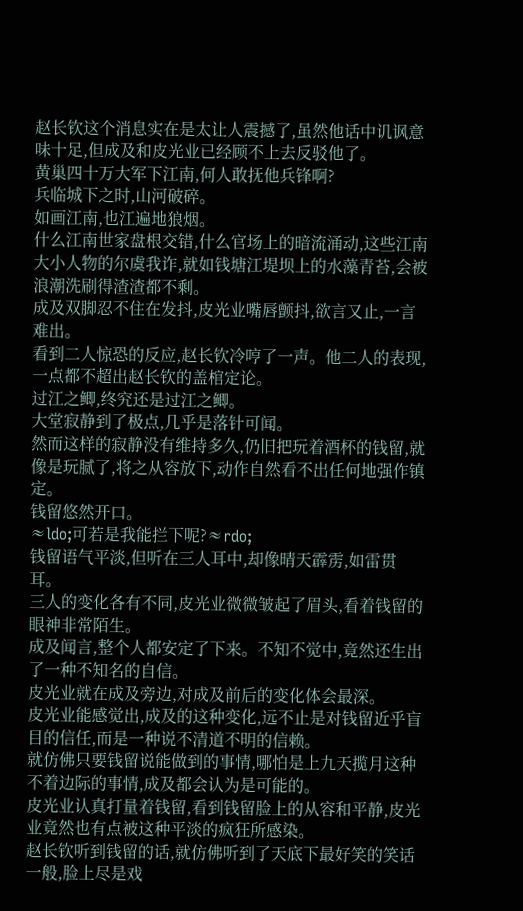赵长钦这个消息实在是太让人震撼了,虽然他话中讥讽意味十足,但成及和皮光业已经顾不上去反驳他了。
黄巢四十万大军下江南,何人敢抚他兵锋啊?
兵临城下之时,山河破碎。
如画江南,也江遍地狼烟。
什么江南世家盘根交错,什么官场上的暗流涌动,这些江南大小人物的尔虞我诈,就如钱塘江堤坝上的水藻青苔,会被浪潮洗刷得渣渣都不剩。
成及双脚忍不住在发抖,皮光业嘴唇颤抖,欲言又止,一言难出。
看到二人惊恐的反应,赵长钦冷哼了一声。他二人的表现,一点都不超出赵长钦的盖棺定论。
过江之鲫,终究还是过江之鲫。
大堂寂静到了极点,几乎是落针可闻。
然而这样的寂静没有维持多久,仍旧把玩着酒杯的钱留,就像是玩腻了,将之从容放下,动作自然看不出任何地强作镇定。
钱留悠然开口。
≈ldo;可若是我能拦下呢?≈rdo;
钱留语气平淡,但听在三人耳中,却像晴天霹雳,如雷贯耳。
三人的变化各有不同,皮光业微微皱起了眉头,看着钱留的眼神非常陌生。
成及闻言,整个人都安定了下来。不知不觉中,竟然还生出了一种不知名的自信。
皮光业就在成及旁边,对成及前后的变化体会最深。
皮光业能感觉出,成及的这种变化,远不止是对钱留近乎盲目的信任,而是一种说不清道不明的信赖。
就仿佛只要钱留说能做到的事情,哪怕是上九天揽月这种不着边际的事情,成及都会认为是可能的。
皮光业认真打量着钱留,看到钱留脸上的从容和平静,皮光业竟然也有点被这种平淡的疯狂所感染。
赵长钦听到钱留的话,就仿佛听到了天底下最好笑的笑话一般,脸上尽是戏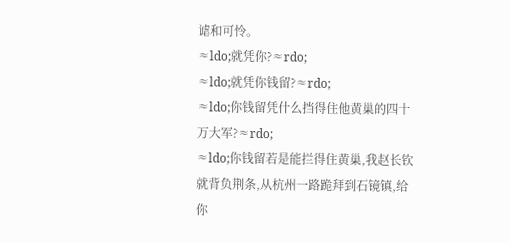谑和可怜。
≈ldo;就凭你?≈rdo;
≈ldo;就凭你钱留?≈rdo;
≈ldo;你钱留凭什么挡得住他黄巢的四十万大军?≈rdo;
≈ldo;你钱留若是能拦得住黄巢,我赵长钦就背负荆条,从杭州一路跪拜到石镜镇,给你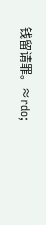钱留请罪。≈rdo;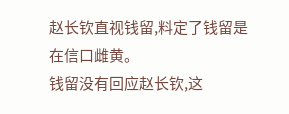赵长钦直视钱留,料定了钱留是在信口雌黄。
钱留没有回应赵长钦,这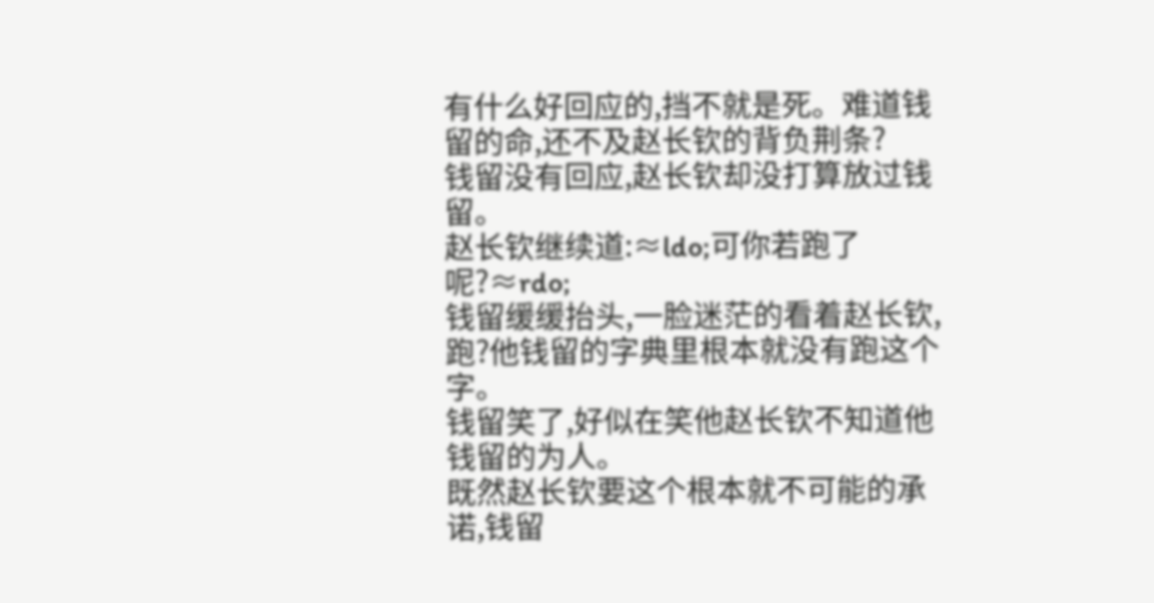有什么好回应的,挡不就是死。难道钱留的命,还不及赵长钦的背负荆条?
钱留没有回应,赵长钦却没打算放过钱留。
赵长钦继续道:≈ldo;可你若跑了呢?≈rdo;
钱留缓缓抬头,一脸迷茫的看着赵长钦,跑?他钱留的字典里根本就没有跑这个字。
钱留笑了,好似在笑他赵长钦不知道他钱留的为人。
既然赵长钦要这个根本就不可能的承诺,钱留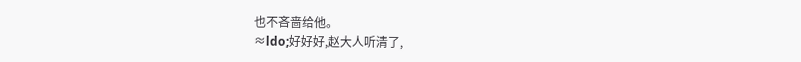也不吝啬给他。
≈ldo;好好好,赵大人听清了,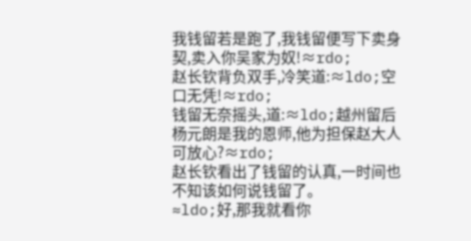我钱留若是跑了,我钱留便写下卖身契,卖入你吴家为奴!≈rdo;
赵长钦背负双手,冷笑道:≈ldo;空口无凭!≈rdo;
钱留无奈摇头,道:≈ldo;越州留后杨元朗是我的恩师,他为担保赵大人可放心?≈rdo;
赵长钦看出了钱留的认真,一时间也不知该如何说钱留了。
≈ldo;好,那我就看你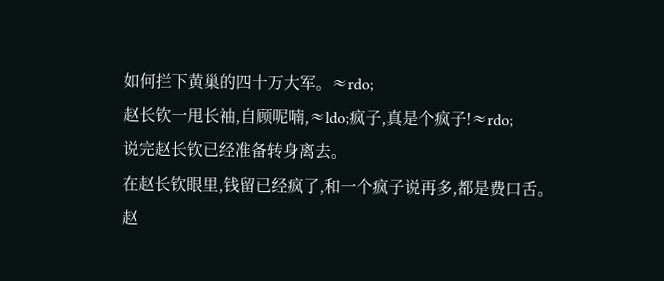如何拦下黄巢的四十万大军。≈rdo;
赵长钦一甩长袖,自顾呢喃,≈ldo;疯子,真是个疯子!≈rdo;
说完赵长钦已经准备转身离去。
在赵长钦眼里,钱留已经疯了,和一个疯子说再多,都是费口舌。
赵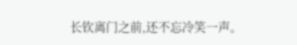长钦离门之前,还不忘冷笑一声。